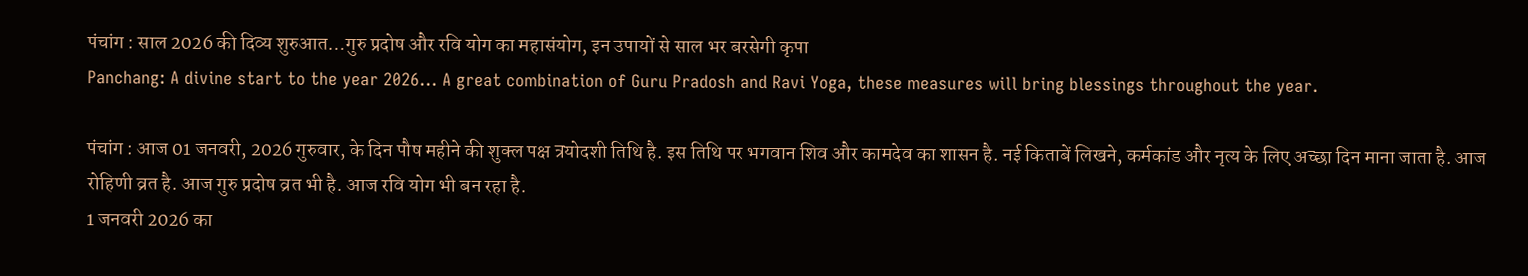पंचांग : साल 2026 की दिव्य शुरुआत…गुरु प्रदोष और रवि योग का महासंयोग, इन उपायों से साल भर बरसेगी कृपा
Panchang: A divine start to the year 2026... A great combination of Guru Pradosh and Ravi Yoga, these measures will bring blessings throughout the year.

पंचांग : आज 01 जनवरी, 2026 गुरुवार, के दिन पौष महीने की शुक्ल पक्ष त्रयोदशी तिथि है. इस तिथि पर भगवान शिव और कामदेव का शासन है. नई किताबें लिखने, कर्मकांड और नृत्य के लिए अच्छा दिन माना जाता है. आज रोहिणी व्रत है. आज गुरु प्रदोष व्रत भी है. आज रवि योग भी बन रहा है.
1 जनवरी 2026 का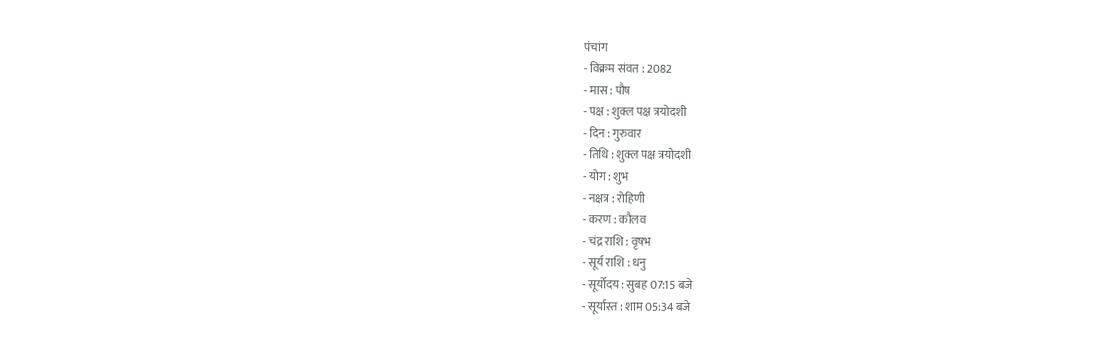पंचांग
- विक्रम संवत : 2082
- मास : पौष
- पक्ष : शुक्ल पक्ष त्रयोदशी
- दिन : गुरुवार
- तिथि : शुक्ल पक्ष त्रयोदशी
- योग : शुभ
- नक्षत्र : रोहिणी
- करण : कौलव
- चंद्र राशि : वृषभ
- सूर्य राशि : धनु
- सूर्योदय : सुबह 07:15 बजे
- सूर्यास्त : शाम 05:34 बजे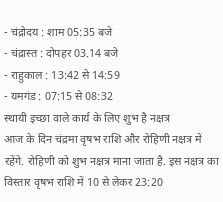- चंद्रोदय : शाम 05:35 बजे
- चंद्रास्त : दोपहर 03.14 बजे
- राहुकाल : 13:42 से 14:59
- यमगंड : 07:15 से 08:32
स्थायी इच्छा वाले कार्य के लिए शुभ है नक्षत्र
आज के दिन चंद्रमा वृषभ राशि और रोहिणी नक्षत्र में रहेंगे. रोहिणी को शुभ नक्षत्र माना जाता है. इस नक्षत्र का विस्तार वृषभ राशि में 10 से लेकर 23:20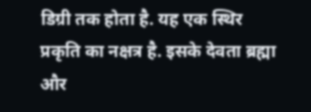डिग्री तक होता है. यह एक स्थिर प्रकृति का नक्षत्र है. इसके देवता ब्रह्मा और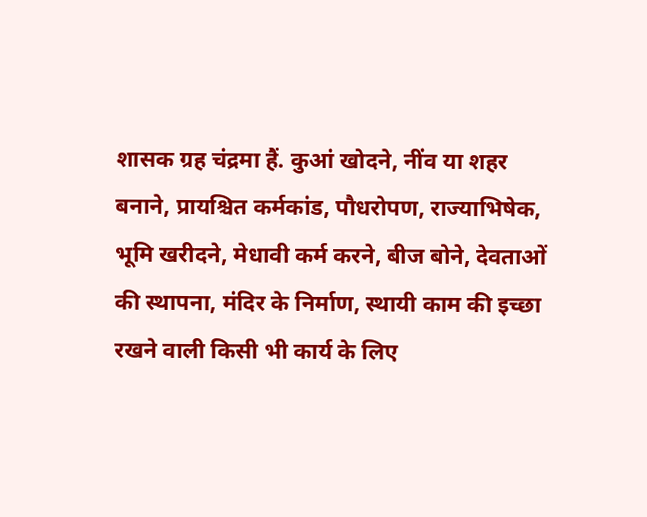शासक ग्रह चंद्रमा हैं. कुआं खोदने, नींव या शहर बनाने, प्रायश्चित कर्मकांड, पौधरोपण, राज्याभिषेक, भूमि खरीदने, मेधावी कर्म करने, बीज बोने, देवताओं की स्थापना, मंदिर के निर्माण, स्थायी काम की इच्छा रखने वाली किसी भी कार्य के लिए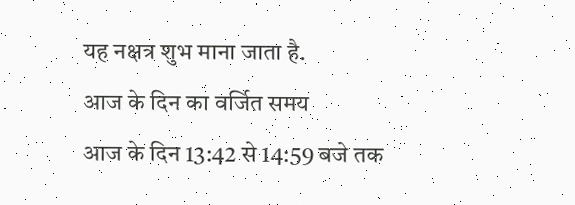यह नक्षत्र शुभ माना जाता है.
आज के दिन का वर्जित समय
आज के दिन 13:42 से 14:59 बजे तक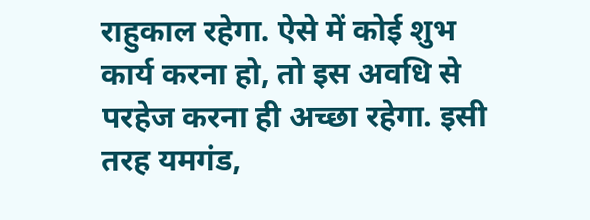राहुकाल रहेगा. ऐसे में कोई शुभ कार्य करना हो, तो इस अवधि से परहेज करना ही अच्छा रहेगा. इसी तरह यमगंड,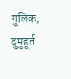गुलिक, दुमुहूर्त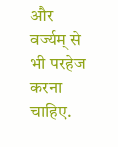और वर्ज्यम् से भी परहेज करना चाहिए.